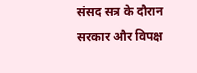संसद सत्र के दौरान सरकार और विपक्ष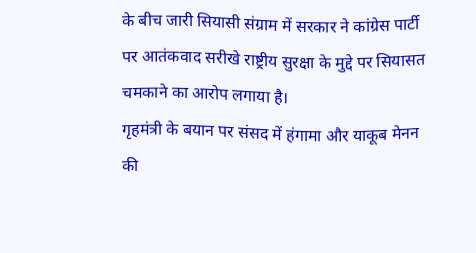के बीच जारी सियासी संग्राम में सरकार ने कांग्रेस पार्टी पर आतंकवाद सरीखे राष्ट्रीय सुरक्षा के मुद्दे पर सियासत चमकाने का आरोप लगाया है।
गृहमंत्री के बयान पर संसद में हंगामा और याकूब मेनन की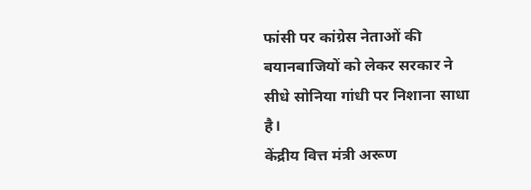फांसी पर कांग्रेस नेताओं की बयानबाजियों को लेकर सरकार ने सीधे सोनिया गांधी पर निशाना साधा है।
केंद्रीय वित्त मंत्री अरूण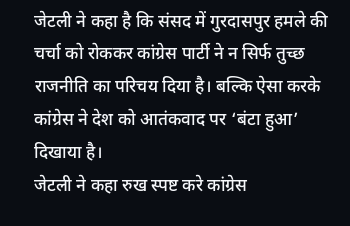जेटली ने कहा है कि संसद में गुरदासपुर हमले की चर्चा को रोककर कांग्रेस पार्टी ने न सिर्फ तुच्छ राजनीति का परिचय दिया है। बल्कि ऐसा करके कांग्रेस ने देश को आतंकवाद पर ‘बंटा हुआ’ दिखाया है।
जेटली ने कहा रुख स्पष्ट करे कांग्रेस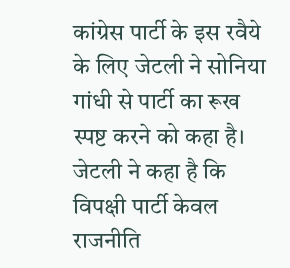कांग्रेस पार्टी के इस रवैये के लिए जेटली ने सोनिया गांधी से पार्टी का रूख स्पष्ट करने को कहा है। जेटली ने कहा है कि विपक्षी पार्टी केवल राजनीति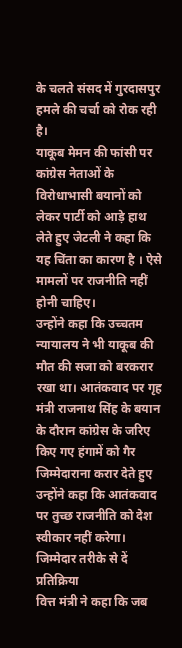के चलते संसद में गुरदासपुर हमले की चर्चा को रोक रही है।
याकूब मेमन की फांसी पर कांग्रेस नेताओं के विरोधाभासी बयानों को लेकर पार्टी को आड़े हाथ लेते हुए जेटली ने कहा कि यह चिंता का कारण है । ऐसे मामलों पर राजनीति नहीं होनी चाहिए।
उन्होंने कहा कि उच्चतम न्यायालय ने भी याकूब की मौत की सजा को बरकरार रखा था। आतंकवाद पर गृह मंत्री राजनाथ सिंह के बयान के दौरान कांग्रेस के जरिए किए गए हंगामें को गैर जिम्मेदाराना करार देते हुए उन्होंने कहा कि आतंकवाद पर तुच्छ राजनीति को देश स्वीकार नहीं करेगा।
जिम्मेदार तरीके से दें प्रतिक्रिया
वित्त मंत्री ने कहा कि जब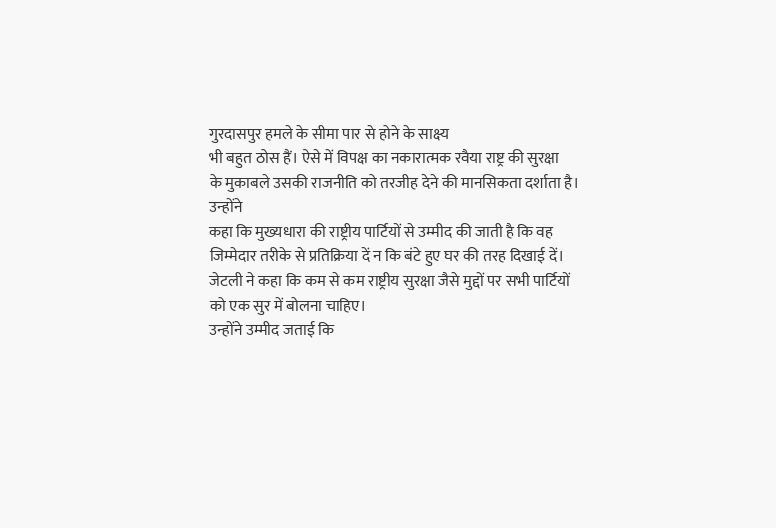गुरदासपुर हमले के सीमा पार से होने के साक्ष्य
भी बहुत ठोस हैं। ऐसे में विपक्ष का नकारात्मक रवैया राष्ट्र की सुरक्षा
के मुकाबले उसकी राजनीति को तरजीह देने की मानसिकता दर्शाता है।
उन्होंने
कहा कि मुख्यधारा की राष्ट्रीय पार्टियों से उम्मीद की जाती है कि वह
जिम्मेदार तरीके से प्रतिक्रिया दें न कि बंटे हुए घर की तरह दिखाई दें।
जेटली ने कहा कि कम से कम राष्ट्रीय सुरक्षा जैसे मुद्दों पर सभी पार्टियों
को एक सुर में बोलना चाहिए।
उन्होंने उम्मीद जताई कि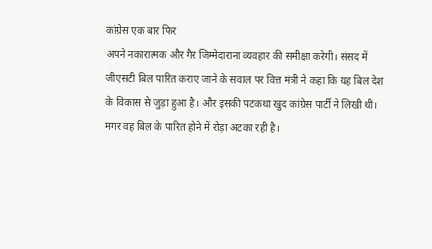कांग्रेस एक बार फिर
अपने नकारात्मक और गैर जिम्मेदाराना व्यवहार की समीक्षा करेगी। संसद में
जीएसटी बिल पारित कराए जाने के सवाल पर वित्त मंत्री ने कहा कि यह बिल देश
के विकास से जुड़ा हुआ है। और इसकी पटकथा खुद कांग्रेस पार्टी ने लिखी थी।
मगर वह बिल के पारित होने में रोड़ा अटका रही है।